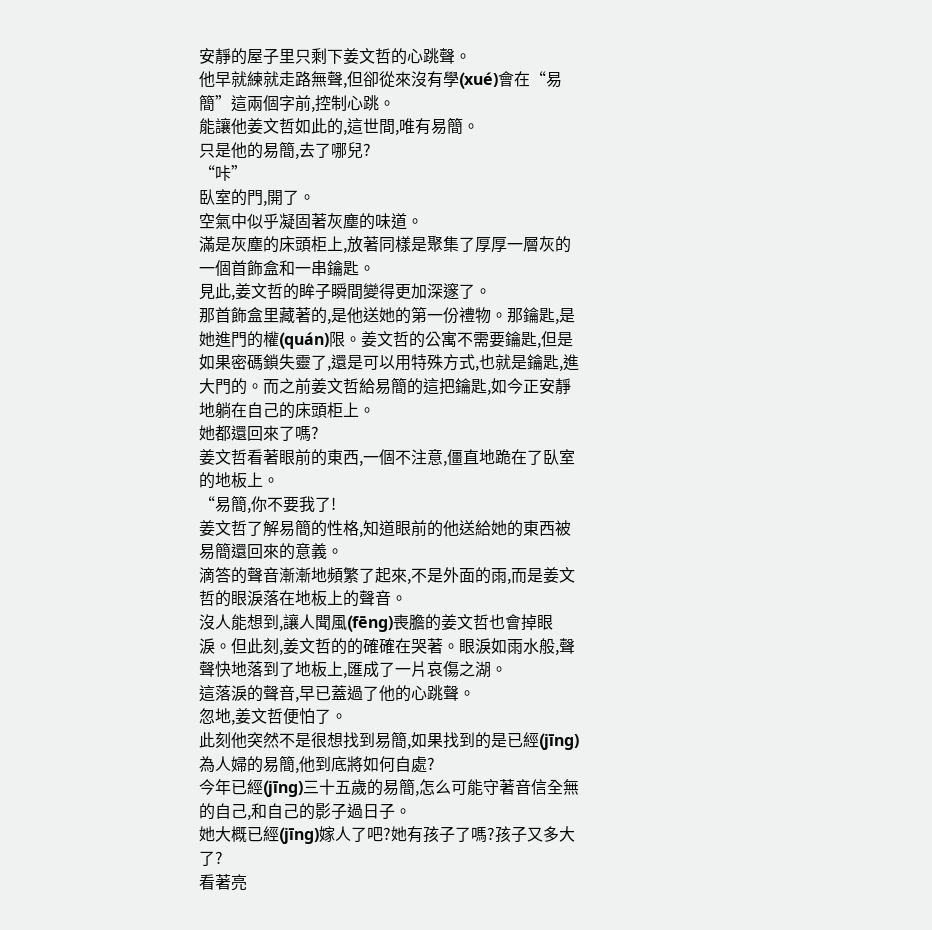安靜的屋子里只剩下姜文哲的心跳聲。
他早就練就走路無聲,但卻從來沒有學(xué)會在“易簡”這兩個字前,控制心跳。
能讓他姜文哲如此的,這世間,唯有易簡。
只是他的易簡,去了哪兒?
“咔”
臥室的門,開了。
空氣中似乎凝固著灰塵的味道。
滿是灰塵的床頭柜上,放著同樣是聚集了厚厚一層灰的一個首飾盒和一串鑰匙。
見此,姜文哲的眸子瞬間變得更加深邃了。
那首飾盒里藏著的,是他送她的第一份禮物。那鑰匙,是她進門的權(quán)限。姜文哲的公寓不需要鑰匙,但是如果密碼鎖失靈了,還是可以用特殊方式,也就是鑰匙,進大門的。而之前姜文哲給易簡的這把鑰匙,如今正安靜地躺在自己的床頭柜上。
她都還回來了嗎?
姜文哲看著眼前的東西,一個不注意,僵直地跪在了臥室的地板上。
“易簡,你不要我了!
姜文哲了解易簡的性格,知道眼前的他送給她的東西被易簡還回來的意義。
滴答的聲音漸漸地頻繁了起來,不是外面的雨,而是姜文哲的眼淚落在地板上的聲音。
沒人能想到,讓人聞風(fēng)喪膽的姜文哲也會掉眼淚。但此刻,姜文哲的的確確在哭著。眼淚如雨水般,聲聲快地落到了地板上,匯成了一片哀傷之湖。
這落淚的聲音,早已蓋過了他的心跳聲。
忽地,姜文哲便怕了。
此刻他突然不是很想找到易簡,如果找到的是已經(jīng)為人婦的易簡,他到底將如何自處?
今年已經(jīng)三十五歲的易簡,怎么可能守著音信全無的自己,和自己的影子過日子。
她大概已經(jīng)嫁人了吧?她有孩子了嗎?孩子又多大了?
看著亮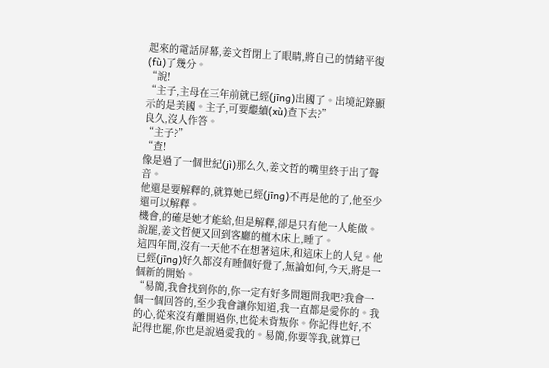起來的電話屏幕,姜文哲閉上了眼睛,將自己的情緒平復(fù)了幾分。
“說!
“主子,主母在三年前就已經(jīng)出國了。出境記錄顯示的是美國。主子,可要繼續(xù)查下去?”
良久,沒人作答。
“主子?”
“查!
像是過了一個世紀(jì)那么久,姜文哲的嘴里終于出了聲音。
他還是要解釋的,就算她已經(jīng)不再是他的了,他至少還可以解釋。
機會,的確是她才能給,但是解釋,卻是只有他一人能做。
說罷,姜文哲便又回到客廳的檀木床上,睡了。
這四年間,沒有一天他不在想著這床,和這床上的人兒。他已經(jīng)好久都沒有睡個好覺了,無論如何,今天,將是一個新的開始。
“易簡,我會找到你的,你一定有好多問題問我吧?我會一個一個回答的,至少我會讓你知道,我一直都是愛你的。我的心,從來沒有離開過你,也從未背叛你。你記得也好,不記得也罷,你也是說過愛我的。易簡,你要等我,就算已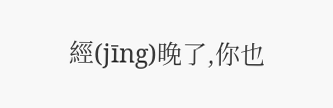經(jīng)晚了,你也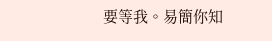要等我。易簡你知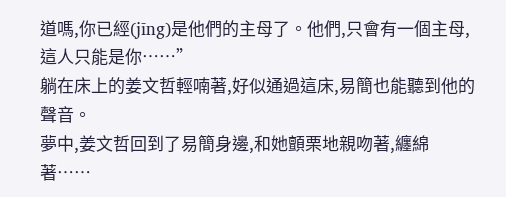道嗎,你已經(jīng)是他們的主母了。他們,只會有一個主母,這人只能是你……”
躺在床上的姜文哲輕喃著,好似通過這床,易簡也能聽到他的聲音。
夢中,姜文哲回到了易簡身邊,和她顫栗地親吻著,纏綿著……